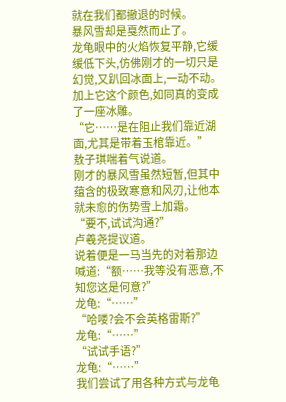就在我们都撤退的时候。
暴风雪却是戛然而止了。
龙龟眼中的火焰恢复平静,它缓缓低下头,仿佛刚才的一切只是幻觉,又趴回冰面上,一动不动。
加上它这个颜色,如同真的变成了一座冰雕。
“它……是在阻止我们靠近湖面,尤其是带着玉棺靠近。”
敖子琪喘着气说道。
刚才的暴风雪虽然短暂,但其中蕴含的极致寒意和风刃,让他本就未愈的伤势雪上加霜。
“要不,试试沟通?”
卢羲尧提议道。
说着便是一马当先的对着那边喊道:“额……我等没有恶意,不知您这是何意?”
龙龟:“……”
“哈喽?会不会英格雷斯?”
龙龟:“……”
“试试手语?”
龙龟:“……”
我们尝试了用各种方式与龙龟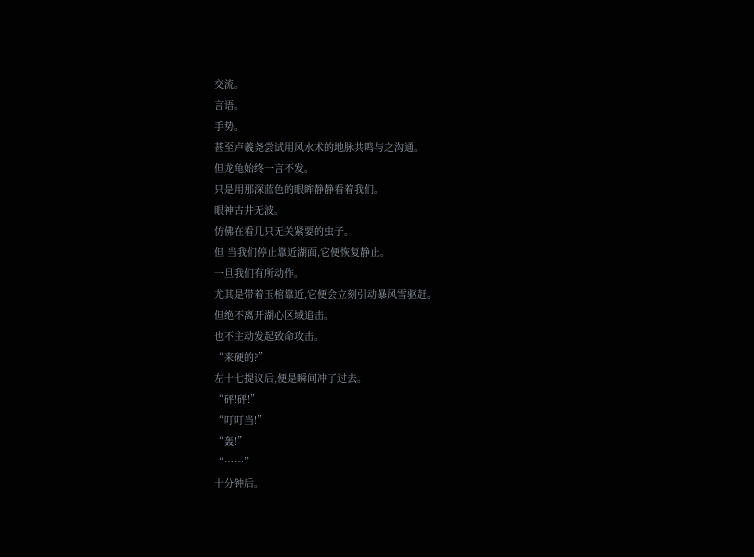交流。
言语。
手势。
甚至卢羲尧尝试用风水术的地脉共鸣与之沟通。
但龙龟始终一言不发。
只是用那深蓝色的眼眸静静看着我们。
眼神古井无波。
仿佛在看几只无关紧要的虫子。
但 当我们停止靠近湖面,它便恢复静止。
一旦我们有所动作。
尤其是带着玉棺靠近,它便会立刻引动暴风雪驱赶。
但绝不离开湖心区域追击。
也不主动发起致命攻击。
“来硬的?”
左十七提议后,便是瞬间冲了过去。
“砰!砰!”
“叮叮当!”
“轰!”
“……”
十分钟后。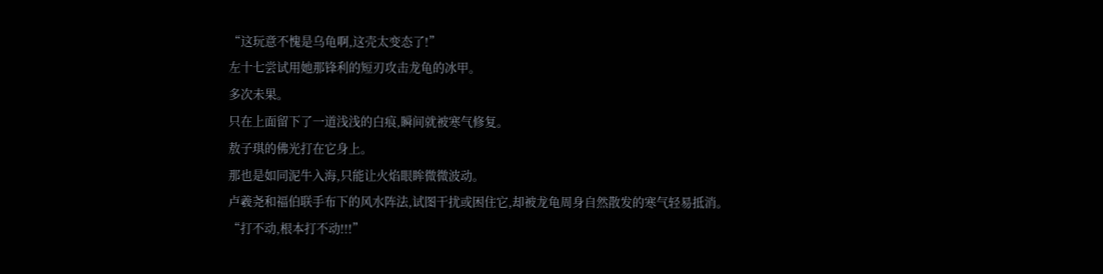“这玩意不愧是乌龟啊,这壳太变态了!”
左十七尝试用她那锋利的短刃攻击龙龟的冰甲。
多次未果。
只在上面留下了一道浅浅的白痕,瞬间就被寒气修复。
敖子琪的佛光打在它身上。
那也是如同泥牛入海,只能让火焰眼眸微微波动。
卢羲尧和福伯联手布下的风水阵法,试图干扰或困住它,却被龙龟周身自然散发的寒气轻易抵消。
“打不动,根本打不动!!!”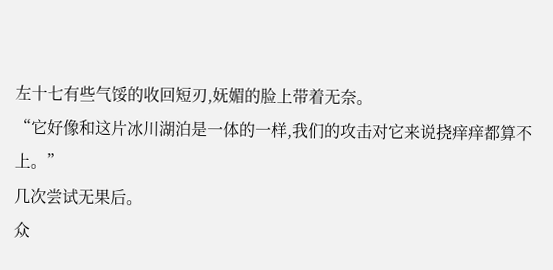左十七有些气馁的收回短刃,妩媚的脸上带着无奈。
“它好像和这片冰川湖泊是一体的一样,我们的攻击对它来说挠痒痒都算不上。”
几次尝试无果后。
众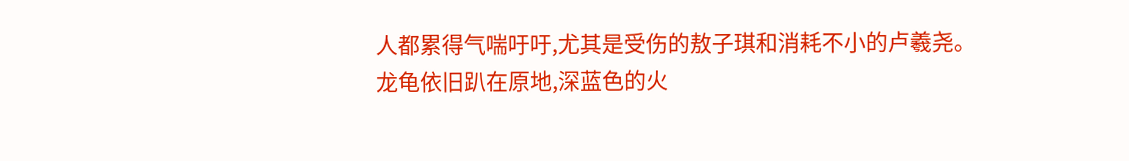人都累得气喘吁吁,尤其是受伤的敖子琪和消耗不小的卢羲尧。
龙龟依旧趴在原地,深蓝色的火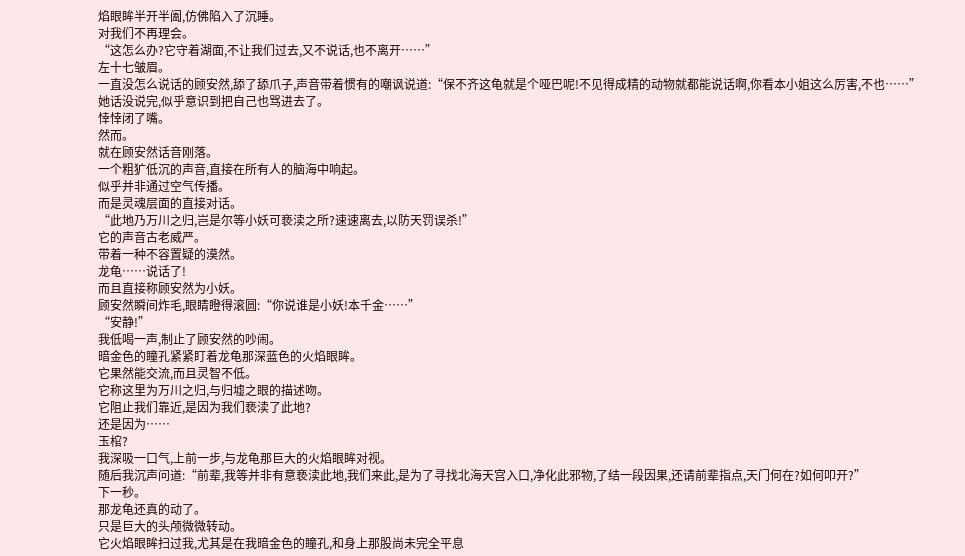焰眼眸半开半阖,仿佛陷入了沉睡。
对我们不再理会。
“这怎么办?它守着湖面,不让我们过去,又不说话,也不离开……”
左十七皱眉。
一直没怎么说话的顾安然,舔了舔爪子,声音带着惯有的嘲讽说道:“保不齐这龟就是个哑巴呢!不见得成精的动物就都能说话啊,你看本小姐这么厉害,不也……”
她话没说完,似乎意识到把自己也骂进去了。
悻悻闭了嘴。
然而。
就在顾安然话音刚落。
一个粗犷低沉的声音,直接在所有人的脑海中响起。
似乎并非通过空气传播。
而是灵魂层面的直接对话。
“此地乃万川之归,岂是尔等小妖可亵渎之所?速速离去,以防天罚误杀!”
它的声音古老威严。
带着一种不容置疑的漠然。
龙龟……说话了!
而且直接称顾安然为小妖。
顾安然瞬间炸毛,眼睛瞪得滚圆:“你说谁是小妖!本千金……”
“安静!”
我低喝一声,制止了顾安然的吵闹。
暗金色的瞳孔紧紧盯着龙龟那深蓝色的火焰眼眸。
它果然能交流,而且灵智不低。
它称这里为万川之归,与归墟之眼的描述吻。
它阻止我们靠近,是因为我们亵渎了此地?
还是因为……
玉棺?
我深吸一口气,上前一步,与龙龟那巨大的火焰眼眸对视。
随后我沉声问道:“前辈,我等并非有意亵渎此地,我们来此,是为了寻找北海天宫入口,净化此邪物,了结一段因果,还请前辈指点,天门何在?如何叩开?”
下一秒。
那龙龟还真的动了。
只是巨大的头颅微微转动。
它火焰眼眸扫过我,尤其是在我暗金色的瞳孔,和身上那股尚未完全平息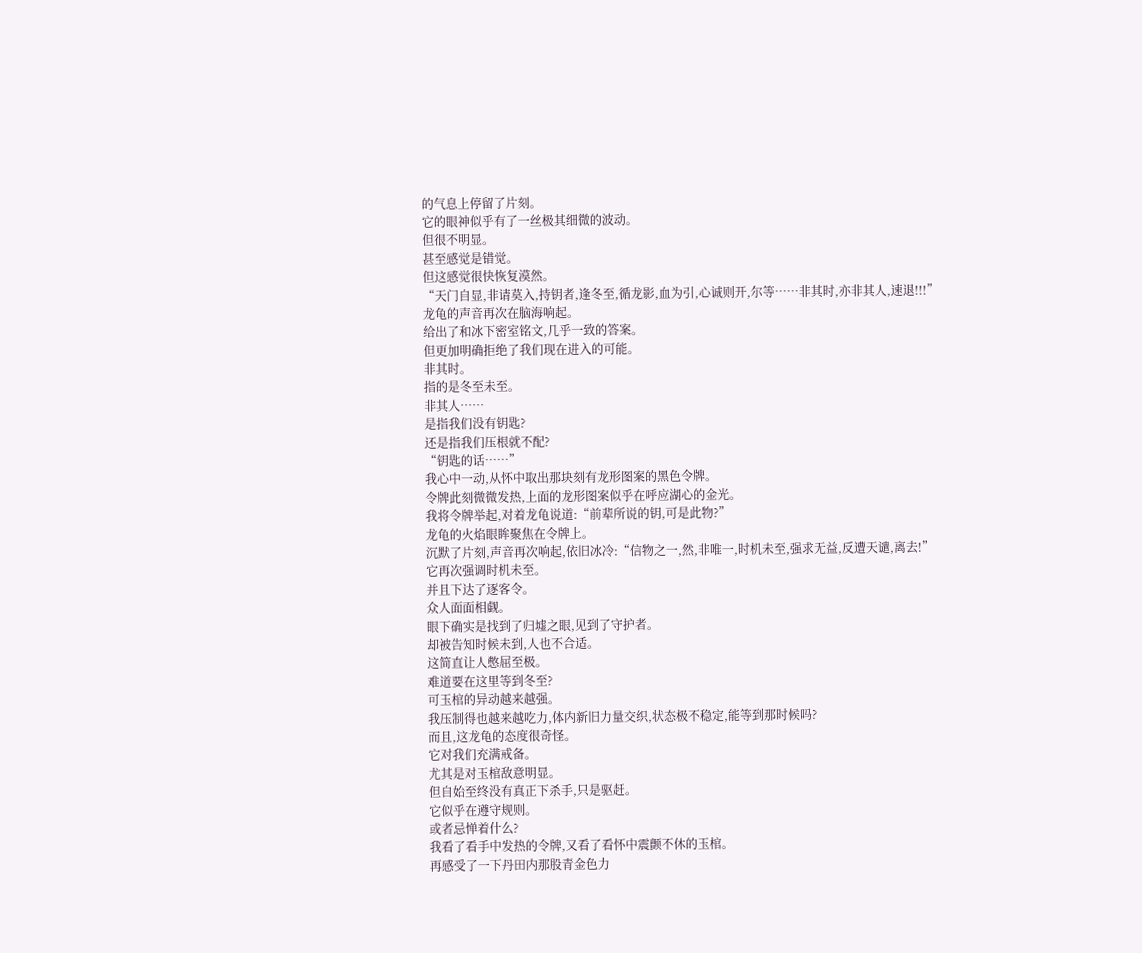的气息上停留了片刻。
它的眼神似乎有了一丝极其细微的波动。
但很不明显。
甚至感觉是错觉。
但这感觉很快恢复漠然。
“天门自显,非请莫入,持钥者,逢冬至,循龙影,血为引,心诚则开,尔等……非其时,亦非其人,速退!!!”
龙龟的声音再次在脑海响起。
给出了和冰下密室铭文,几乎一致的答案。
但更加明确拒绝了我们现在进入的可能。
非其时。
指的是冬至未至。
非其人……
是指我们没有钥匙?
还是指我们压根就不配?
“钥匙的话……”
我心中一动,从怀中取出那块刻有龙形图案的黑色令牌。
令牌此刻微微发热,上面的龙形图案似乎在呼应湖心的金光。
我将令牌举起,对着龙龟说道:“前辈所说的钥,可是此物?”
龙龟的火焰眼眸聚焦在令牌上。
沉默了片刻,声音再次响起,依旧冰冷:“信物之一,然,非唯一,时机未至,强求无益,反遭天谴,离去!”
它再次强调时机未至。
并且下达了逐客令。
众人面面相觑。
眼下确实是找到了归墟之眼,见到了守护者。
却被告知时候未到,人也不合适。
这简直让人憋屈至极。
难道要在这里等到冬至?
可玉棺的异动越来越强。
我压制得也越来越吃力,体内新旧力量交织,状态极不稳定,能等到那时候吗?
而且,这龙龟的态度很奇怪。
它对我们充满戒备。
尤其是对玉棺敌意明显。
但自始至终没有真正下杀手,只是驱赶。
它似乎在遵守规则。
或者忌惮着什么?
我看了看手中发热的令牌,又看了看怀中震颤不休的玉棺。
再感受了一下丹田内那股青金色力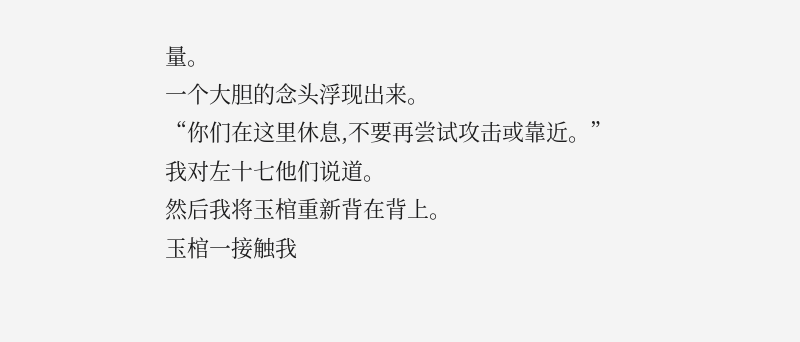量。
一个大胆的念头浮现出来。
“你们在这里休息,不要再尝试攻击或靠近。”
我对左十七他们说道。
然后我将玉棺重新背在背上。
玉棺一接触我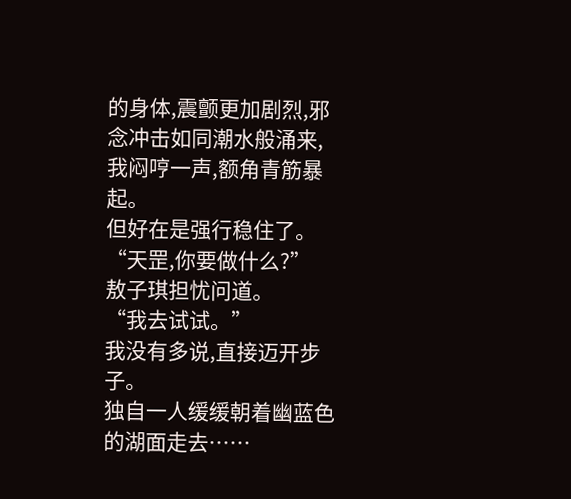的身体,震颤更加剧烈,邪念冲击如同潮水般涌来,我闷哼一声,额角青筋暴起。
但好在是强行稳住了。
“天罡,你要做什么?”
敖子琪担忧问道。
“我去试试。”
我没有多说,直接迈开步子。
独自一人缓缓朝着幽蓝色的湖面走去……